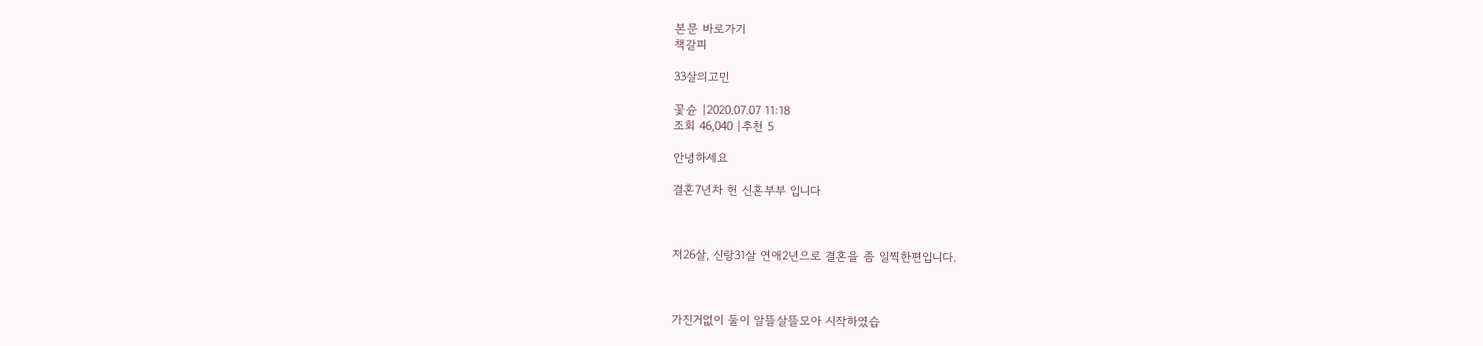본문 바로가기
책갈피

33살의고민

꽃슌 |2020.07.07 11:18
조회 46,040 |추천 5

안녕하세요

결혼7년차 헌 신혼부부 입니다



저26살, 신랑31살 연애2년으로 결혼을 좀 일찍한편입니다.



가진거없이 둘이 알뜰살뜰모아 시작하였습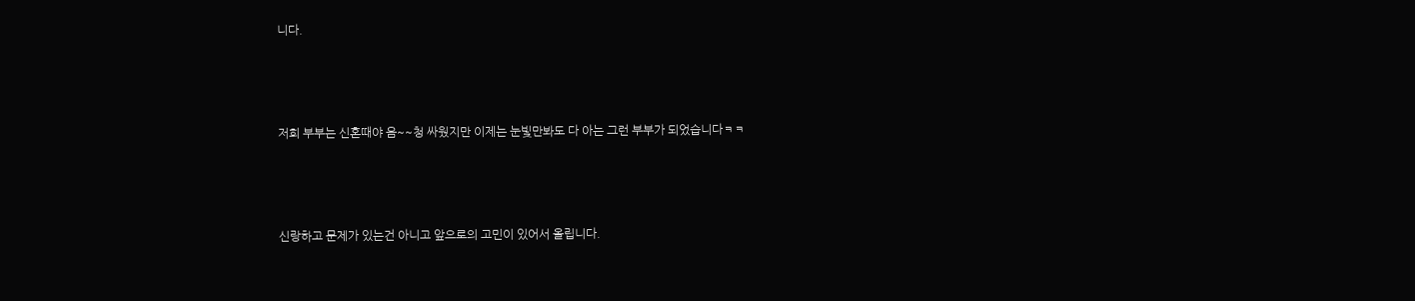니다.



저희 부부는 신혼때야 음~~청 싸웠지만 이제는 눈빛만봐도 다 아는 그런 부부가 되었습니다ㅋㅋ



신랑하고 문제가 있는건 아니고 앞으로의 고민이 있어서 올립니다.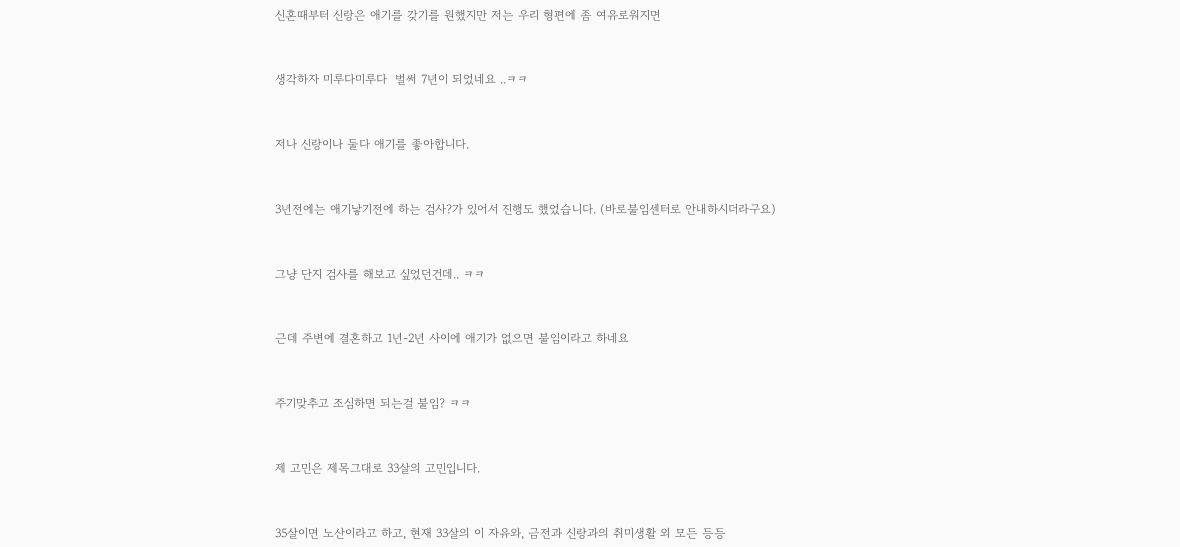신혼때부터 신랑은 애기를 갖기를 원했지만 저는 우리 형편에 좀 여유로워지면



생각하자 미루다미루다  벌써 7년이 되었네요 ..ㅋㅋ



저나 신랑이나 둘다 애기를 좋아합니다.



3년전에는 애기낳기전에 하는 검사?가 있어서 진행도 했었습니다. (바로불임센터로 안내하시더라구요)



그냥 단지 검사를 해보고 싶었던건데.. ㅋㅋ



근데 주변에 결혼하고 1년-2년 사이에 애기가 없으면 불임이라고 하네요



주기맞추고 조심하면 되는걸 불임? ㅋㅋ



제 고민은 제목그대로 33살의 고민입니다.



35살이면 노산이라고 하고, 현재 33살의 이 자유와, 금전과 신랑과의 취미생활 외 모든 등등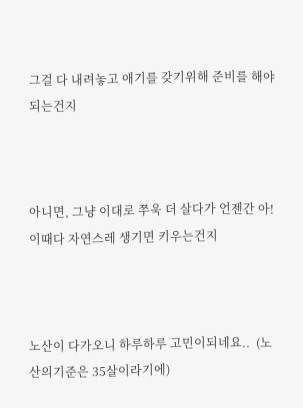그걸 다 내려놓고 애기를 갖기위해 준비를 해야되는건지



아니면, 그냥 이대로 쭈욱 더 살다가 언젠간 아! 이때다 자연스레 생기면 키우는건지



노산이 다가오니 하루하루 고민이되네요..  (노산의기준은 35살이라기에)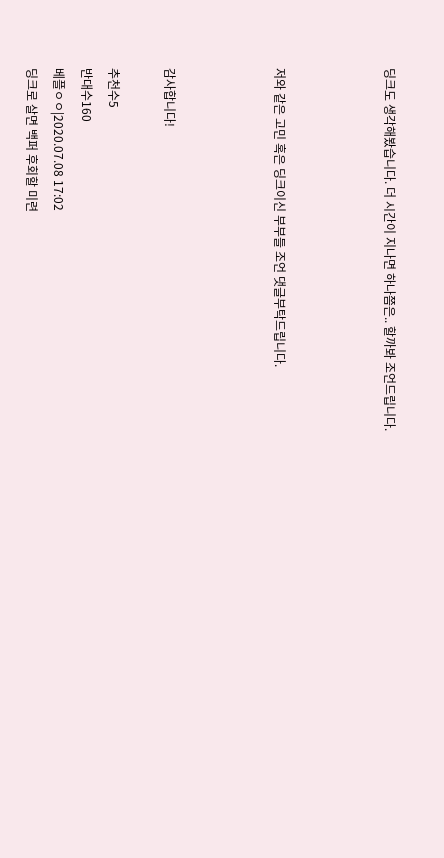딩크도 생각해봤습니다. 더 시간이 지나면 하나쯤은.. 할까봐 조언드립니다.



저와 같은 고민 혹은 딩크이신 부부들 조언 댓글부탁드립니다.



감사합니다!

추천수5
반대수160
베플ㅇㅇ|2020.07.08 17:02
딩크로 살면 백퍼 후회할 미련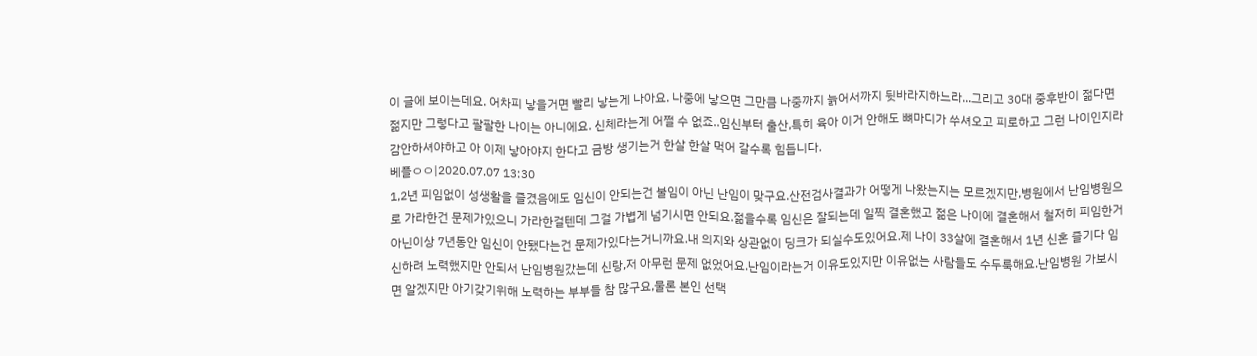이 글에 보이는데요. 어차피 낳을거면 빨리 낳는게 나아요. 나중에 낳으면 그만큼 나중까지 늙어서까지 뒷바라지하느라...그리고 30대 중후반이 젊다면 젊지만 그렇다고 팔팔한 나이는 아니에요. 신체라는게 어쩔 수 없죠..임신부터 출산,특히 육아 이거 안해도 뼈마디가 쑤셔오고 피로하고 그런 나이인지라 감안하셔야하고 아 이제 낳아야지 한다고 금방 생기는거 한살 한살 먹어 갈수록 힘듭니다.
베플ㅇㅇ|2020.07.07 13:30
1,2년 피임없이 성생활을 즐겼음에도 임신이 안되는건 불임이 아닌 난임이 맞구요.산전검사결과가 어떻게 나왔는지는 모르겠지만,병원에서 난임병원으로 가라한건 문제가있으니 가라한걸텐데 그걸 가볍게 넘기시면 안되요.젊을수록 임신은 잘되는데 일찍 결혼했고 젊은 나이에 결혼해서 철저히 피임한거 아닌이상 7년동안 임신이 안됐다는건 문제가있다는거니까요.내 의지와 상관없이 딩크가 되실수도있어요.제 나이 33살에 결혼해서 1년 신혼 즐기다 임신하려 노력했지만 안되서 난임병원갔는데 신랑,저 아무런 문제 없었어요.난임이라는거 이유도있지만 이유없는 사람들도 수두룩해요.난임병원 가보시면 알겠지만 아기갖기위해 노력하는 부부들 참 많구요,물론 본인 선택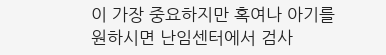이 가장 중요하지만 혹여나 아기를 원하시면 난임센터에서 검사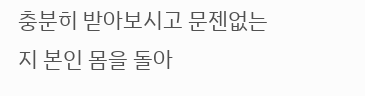충분히 받아보시고 문젠없는지 본인 몸을 돌아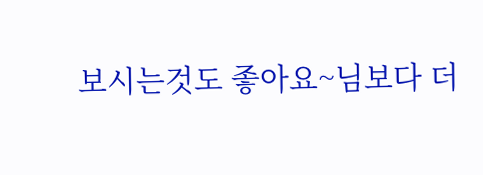보시는것도 좋아요~님보다 더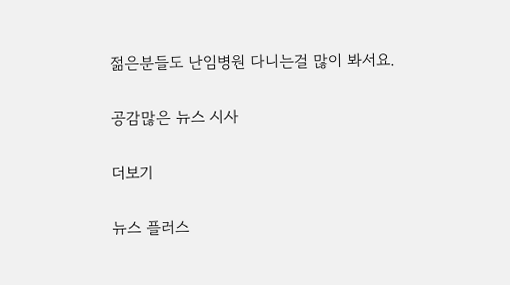젊은분들도 난임병원 다니는걸 많이 봐서요.

공감많은 뉴스 시사

더보기

뉴스 플러스